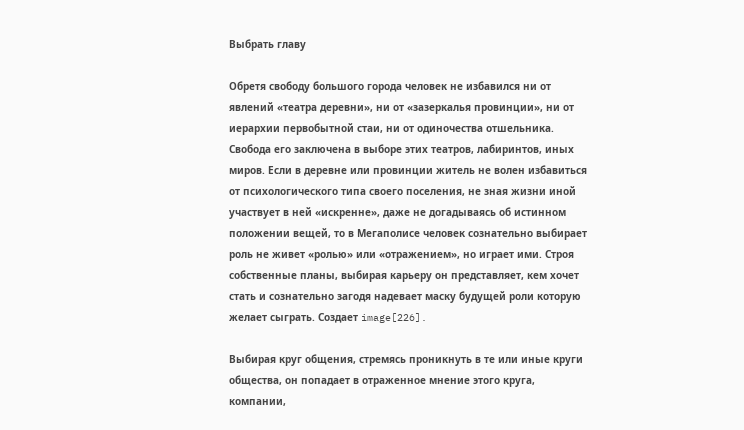Выбрать главу

Обретя свободу большого города человек не избавился ни от явлений «театра деревни», ни от «зазеркалья провинции», ни от иерархии первобытной стаи, ни от одиночества отшельника. Свобода его заключена в выборе этих театров, лабиринтов, иных миров. Если в деревне или провинции житель не волен избавиться от психологического типа своего поселения, не зная жизни иной участвует в ней «искренне», даже не догадываясь об истинном положении вещей, то в Мегаполисе человек сознательно выбирает роль не живет «ролью» или «отражением», но играет ими. Строя собственные планы, выбирая карьеру он представляет, кем хочет стать и сознательно загодя надевает маску будущей роли которую желает сыграть. Создает image[226].

Выбирая круг общения, стремясь проникнуть в те или иные круги общества, он попадает в отраженное мнение этого круга, компании,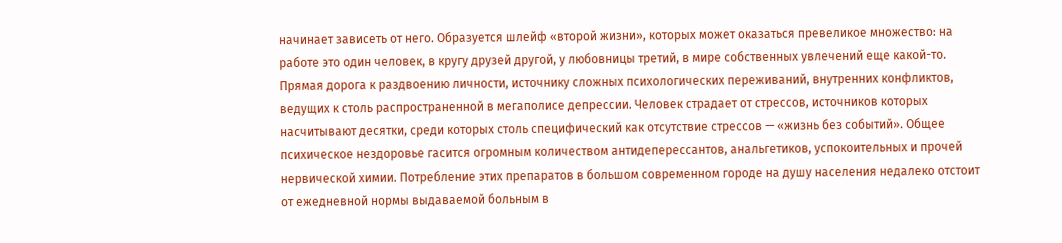начинает зависеть от него. Образуется шлейф «второй жизни», которых может оказаться превеликое множество: на работе это один человек, в кругу друзей другой, у любовницы третий, в мире собственных увлечений еще какой-то. Прямая дорога к раздвоению личности, источнику сложных психологических переживаний, внутренних конфликтов, ведущих к столь распространенной в мегаполисе депрессии. Человек страдает от стрессов, источников которых насчитывают десятки, среди которых столь специфический как отсутствие стрессов — «жизнь без событий». Общее психическое нездоровье гасится огромным количеством антидеперессантов, анальгетиков, успокоительных и прочей нервической химии. Потребление этих препаратов в большом современном городе на душу населения недалеко отстоит от ежедневной нормы выдаваемой больным в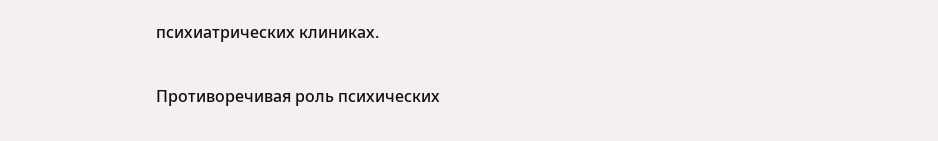психиатрических клиниках.

Противоречивая роль психических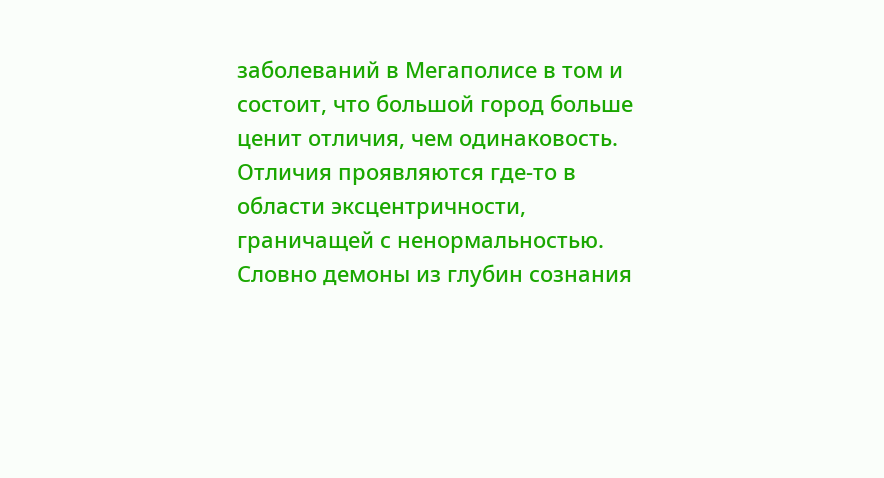заболеваний в Мегаполисе в том и состоит, что большой город больше ценит отличия, чем одинаковость. Отличия проявляются где-то в области эксцентричности, граничащей с ненормальностью. Словно демоны из глубин сознания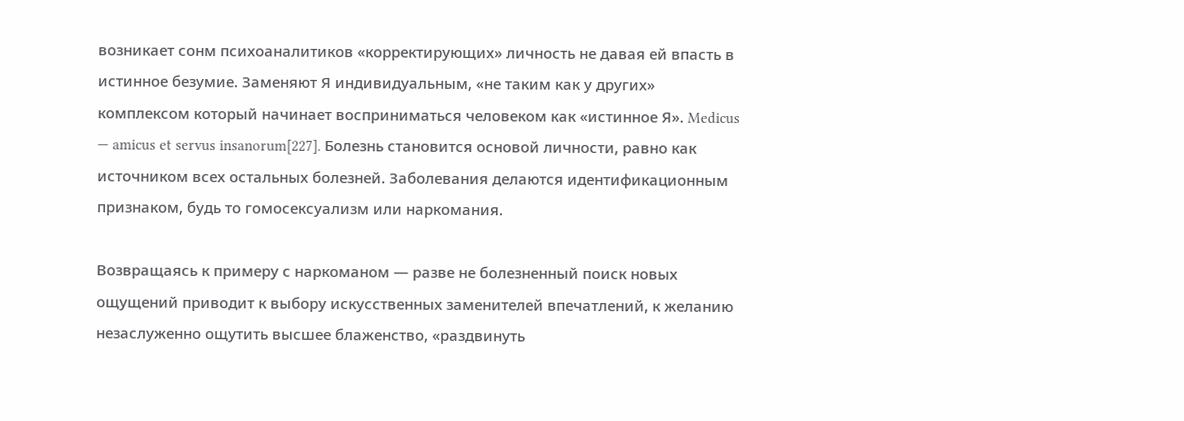возникает сонм психоаналитиков «корректирующих» личность не давая ей впасть в истинное безумие. Заменяют Я индивидуальным, «не таким как у других» комплексом который начинает восприниматься человеком как «истинное Я». Medicus — amicus et servus insanorum[227]. Болезнь становится основой личности, равно как источником всех остальных болезней. Заболевания делаются идентификационным признаком, будь то гомосексуализм или наркомания.

Возвращаясь к примеру с наркоманом — разве не болезненный поиск новых ощущений приводит к выбору искусственных заменителей впечатлений, к желанию незаслуженно ощутить высшее блаженство, «раздвинуть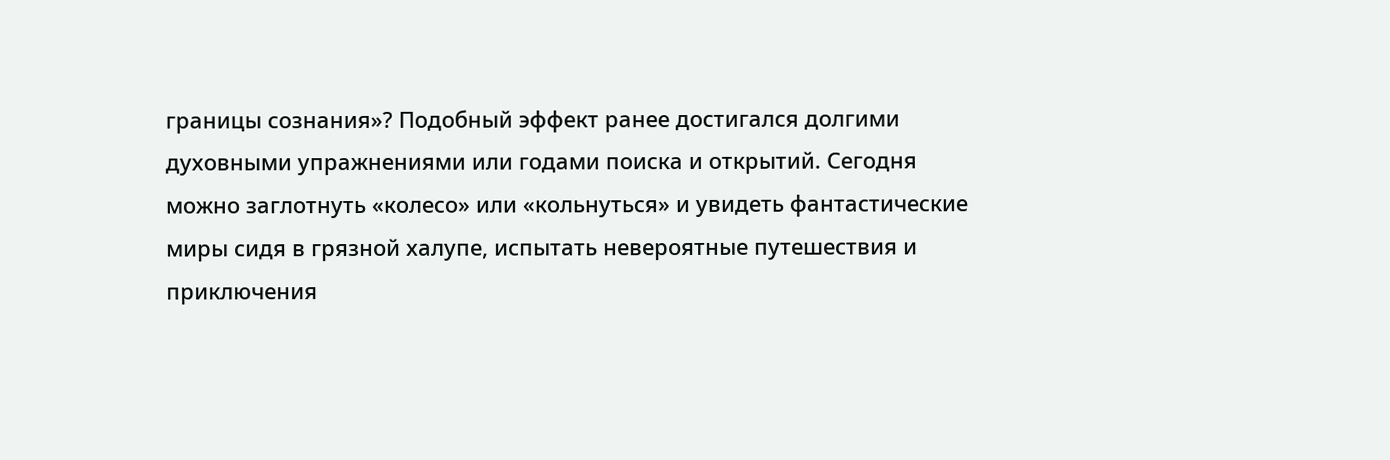границы сознания»? Подобный эффект ранее достигался долгими духовными упражнениями или годами поиска и открытий. Сегодня можно заглотнуть «колесо» или «кольнуться» и увидеть фантастические миры сидя в грязной халупе, испытать невероятные путешествия и приключения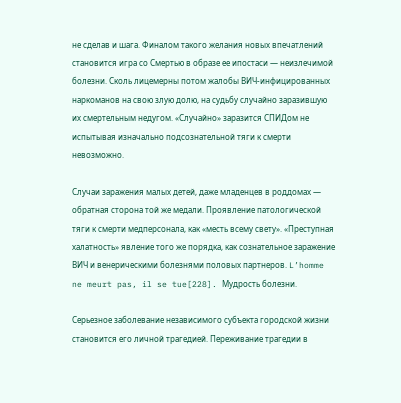не сделав и шага. Финалом такого желания новых впечатлений становится игра со Смертью в образе ее ипостаси — неизлечимой болезни. Сколь лицемерны потом жалобы ВИЧ-инфицированных наркоманов на свою злую долю, на судьбу случайно заразившую их смертельным недугом. «Случайно» заразится СПИДом не испытывая изначально подсознательной тяги к смерти невозможно.

Случаи заражения малых детей, даже младенцев в роддомах — обратная сторона той же медали. Проявление патологической тяги к смерти медперсонала, как «месть всему свету». «Преступная халатность» явление того же порядка, как сознательное заражение ВИЧ и венерическими болезнями половых партнеров. L’homme ne meurt pas, il se tue[228]. Мудрость болезни.

Серьезное заболевание независимого субъекта городской жизни становится его личной трагедией. Переживание трагедии в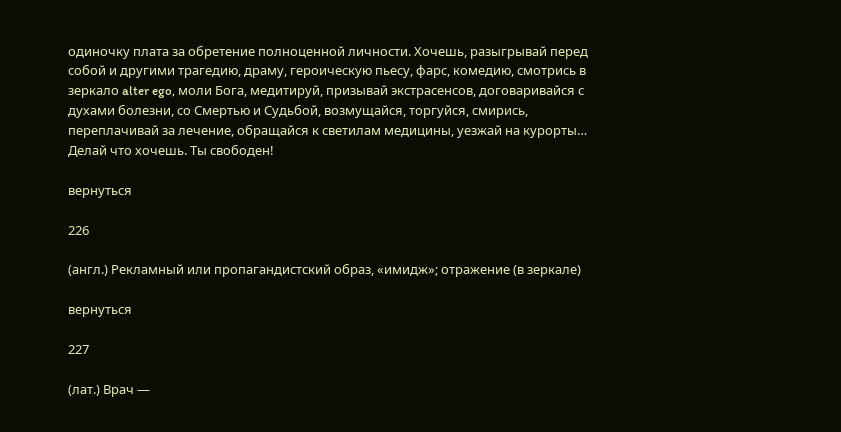одиночку плата за обретение полноценной личности. Хочешь, разыгрывай перед собой и другими трагедию, драму, героическую пьесу, фарс, комедию, смотрись в зеркало alter ego, моли Бога, медитируй, призывай экстрасенсов, договаривайся с духами болезни, со Смертью и Судьбой, возмущайся, торгуйся, смирись, переплачивай за лечение, обращайся к светилам медицины, уезжай на курорты… Делай что хочешь. Ты свободен!

вернуться

226

(англ.) Рекламный или пропагандистский образ, «имидж»; отражение (в зеркале)

вернуться

227

(лат.) Врач —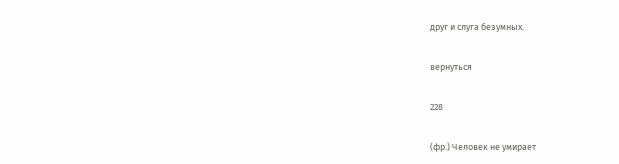друг и слуга безумных.

вернуться

228

(фр.) Человек не умирает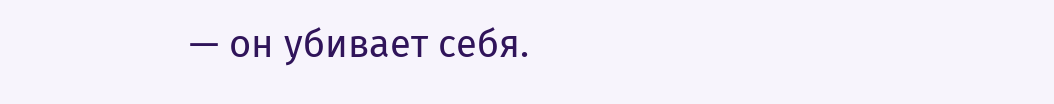— он убивает себя.